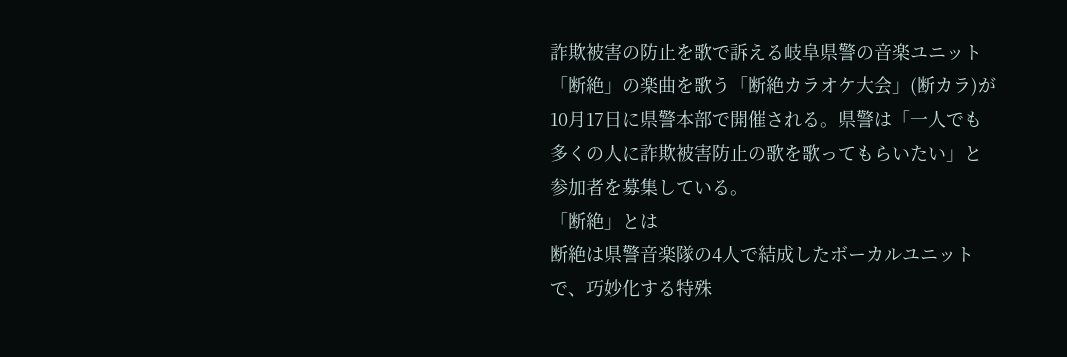詐欺被害の防止を歌で訴える岐阜県警の音楽ユニット「断絶」の楽曲を歌う「断絶カラオケ大会」(断カラ)が10月17日に県警本部で開催される。県警は「一人でも多くの人に詐欺被害防止の歌を歌ってもらいたい」と参加者を募集している。
「断絶」とは
断絶は県警音楽隊の4人で結成したボーカルユニットで、巧妙化する特殊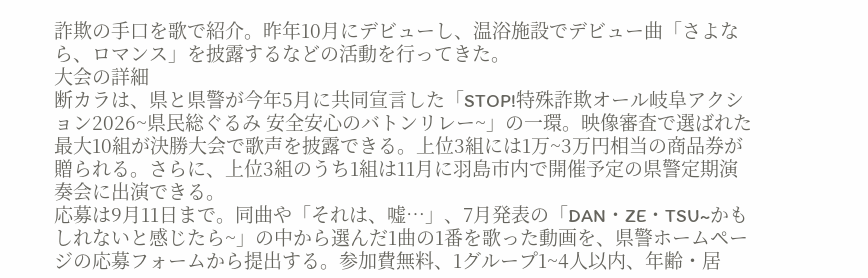詐欺の手口を歌で紹介。昨年10月にデビューし、温浴施設でデビュー曲「さよなら、ロマンス」を披露するなどの活動を行ってきた。
大会の詳細
断カラは、県と県警が今年5月に共同宣言した「STOP!特殊詐欺オール岐阜アクション2026~県民総ぐるみ 安全安心のバトンリレー~」の一環。映像審査で選ばれた最大10組が決勝大会で歌声を披露できる。上位3組には1万~3万円相当の商品券が贈られる。さらに、上位3組のうち1組は11月に羽島市内で開催予定の県警定期演奏会に出演できる。
応募は9月11日まで。同曲や「それは、嘘…」、7月発表の「DAN・ZE・TSU~かもしれないと感じたら~」の中から選んだ1曲の1番を歌った動画を、県警ホームページの応募フォームから提出する。参加費無料、1グループ1~4人以内、年齢・居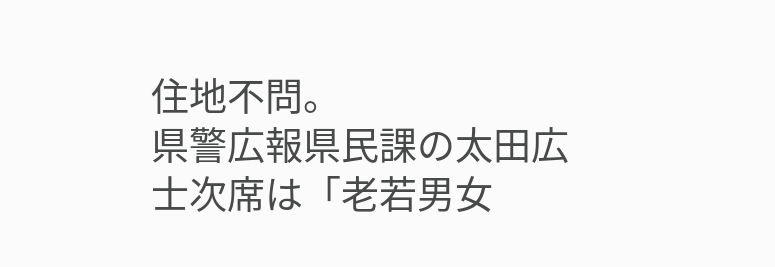住地不問。
県警広報県民課の太田広士次席は「老若男女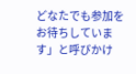どなたでも参加をお待ちしています」と呼びかけ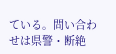ている。問い合わせは県警・断絶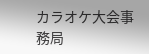カラオケ大会事務局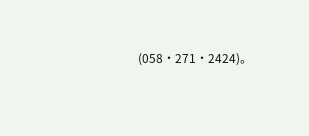(058・271・2424)。